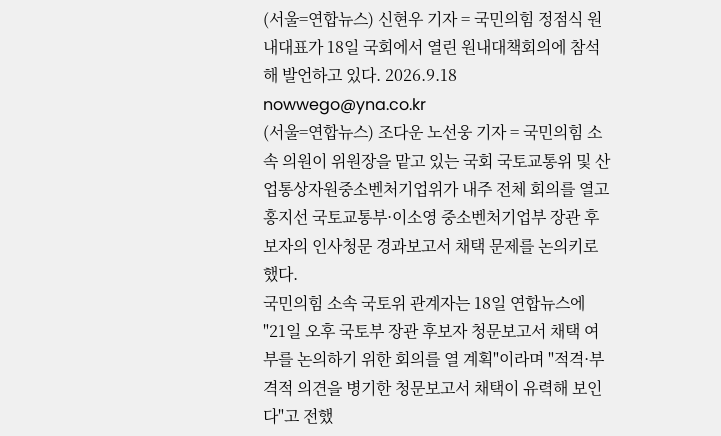(서울=연합뉴스) 신현우 기자 = 국민의힘 정점식 원내대표가 18일 국회에서 열린 원내대책회의에 참석해 발언하고 있다. 2026.9.18 nowwego@yna.co.kr
(서울=연합뉴스) 조다운 노선웅 기자 = 국민의힘 소속 의원이 위원장을 맡고 있는 국회 국토교통위 및 산업통상자원중소벤처기업위가 내주 전체 회의를 열고 홍지선 국토교통부·이소영 중소벤처기업부 장관 후보자의 인사청문 경과보고서 채택 문제를 논의키로 했다.
국민의힘 소속 국토위 관계자는 18일 연합뉴스에 "21일 오후 국토부 장관 후보자 청문보고서 채택 여부를 논의하기 위한 회의를 열 계획"이라며 "적격·부격적 의견을 병기한 청문보고서 채택이 유력해 보인다"고 전했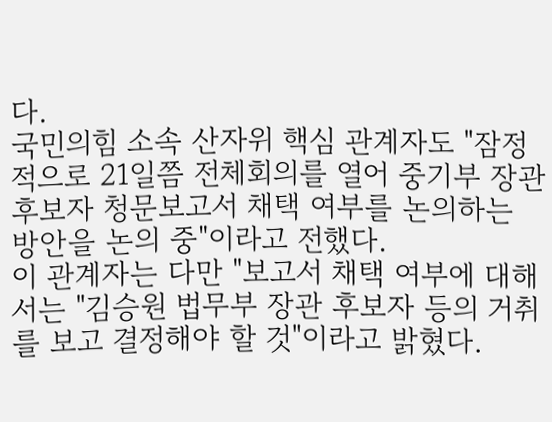다.
국민의힘 소속 산자위 핵심 관계자도 "잠정적으로 21일쯤 전체회의를 열어 중기부 장관 후보자 청문보고서 채택 여부를 논의하는 방안을 논의 중"이라고 전했다.
이 관계자는 다만 "보고서 채택 여부에 대해서는 "김승원 법무부 장관 후보자 등의 거취를 보고 결정해야 할 것"이라고 밝혔다.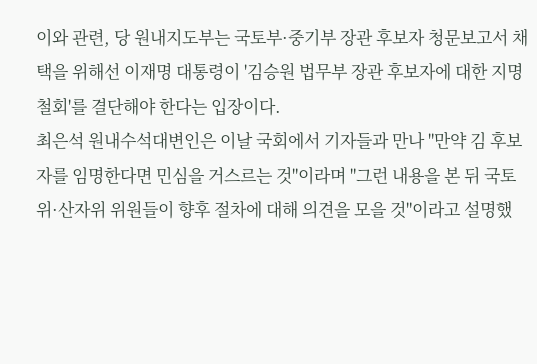이와 관련, 당 원내지도부는 국토부·중기부 장관 후보자 청문보고서 채택을 위해선 이재명 대통령이 '김승원 법무부 장관 후보자에 대한 지명 철회'를 결단해야 한다는 입장이다.
최은석 원내수석대변인은 이날 국회에서 기자들과 만나 "만약 김 후보자를 임명한다면 민심을 거스르는 것"이라며 "그런 내용을 본 뒤 국토위·산자위 위원들이 향후 절차에 대해 의견을 모을 것"이라고 설명했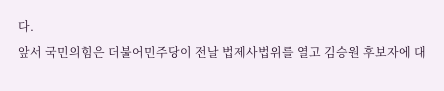다.
앞서 국민의힘은 더불어민주당이 전날 법제사법위를 열고 김승원 후보자에 대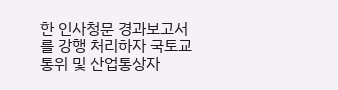한 인사청문 경과보고서를 강행 처리하자 국토교통위 및 산업통상자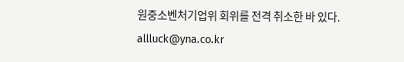원중소벤처기업위 회위를 전격 취소한 바 있다.
allluck@yna.co.kr